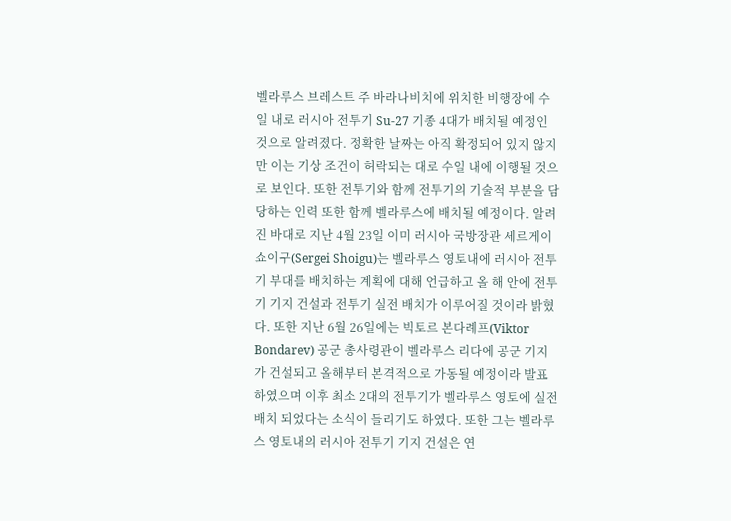벨라루스 브레스트 주 바라나비치에 위치한 비행장에 수일 내로 러시아 전투기 Su-27 기종 4대가 배치될 예정인 것으로 알려졌다. 정확한 날짜는 아직 확정되어 있지 않지만 이는 기상 조건이 허락되는 대로 수일 내에 이행될 것으로 보인다. 또한 전투기와 함께 전투기의 기술적 부분을 담당하는 인력 또한 함께 벨라루스에 배치될 예정이다. 알려진 바대로 지난 4월 23일 이미 러시아 국방장관 세르게이 쇼이구(Sergei Shoigu)는 벨라루스 영토내에 러시아 전투기 부대를 배치하는 계획에 대해 언급하고 올 해 안에 전투기 기지 건설과 전투기 실전 배치가 이루어질 것이라 밝혔다. 또한 지난 6월 26일에는 빅토르 본다례프(Viktor Bondarev) 공군 총사령관이 벨라루스 리다에 공군 기지가 건설되고 올해부터 본격적으로 가동될 예정이라 발표하였으며 이후 최소 2대의 전투기가 벨라루스 영토에 실전배치 되었다는 소식이 들리기도 하였다. 또한 그는 벨라루스 영토내의 러시아 전투기 기지 건설은 연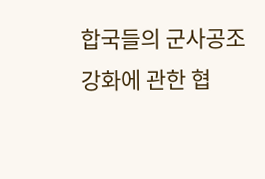합국들의 군사공조 강화에 관한 협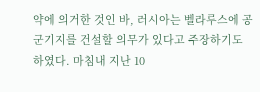약에 의거한 것인 바, 러시아는 벨라루스에 공군기지를 건설할 의무가 있다고 주장하기도 하였다. 마침내 지난 10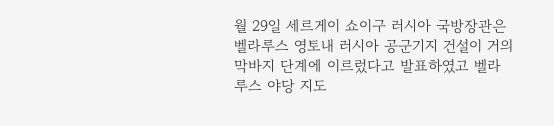월 29일 세르게이 쇼이구 러시아 국방장관은 벨라루스 영토내 러시아 공군기지 건설이 거의 막바지 단계에 이르렀다고 발표하였고 벨라루스 야당 지도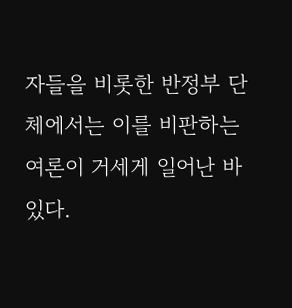자들을 비롯한 반정부 단체에서는 이를 비판하는 여론이 거세게 일어난 바 있다.